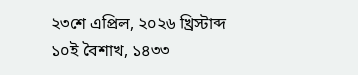২৩শে এপ্রিল, ২০২৬ খ্রিস্টাব্দ
১০ই বৈশাখ, ১৪৩৩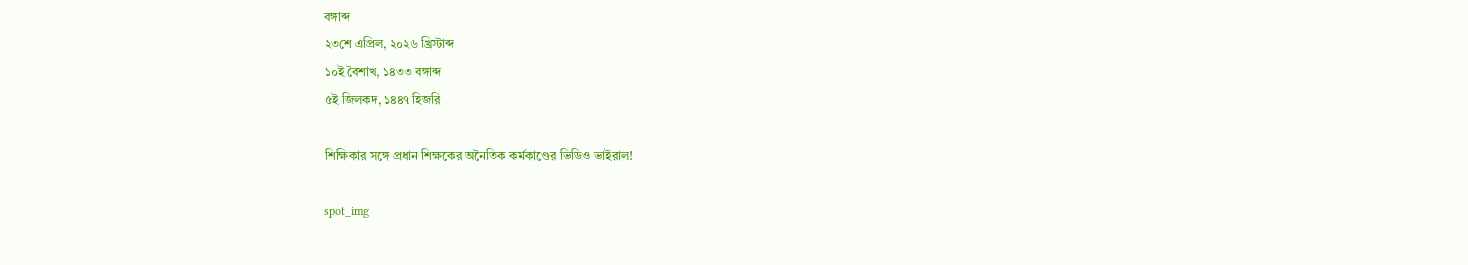বঙ্গাব্দ
২৩শে এপ্রিল, ২০২৬ খ্রিস্টাব্দ
১০ই বৈশাখ, ১৪৩৩ বঙ্গাব্দ
৫ই জিলকদ, ১৪৪৭ হিজরি

শিক্ষিকার সঙ্গে প্রধান শিক্ষকের অনৈতিক কর্মকাণ্ডের ভিডিও ভাইরাল!

spot_img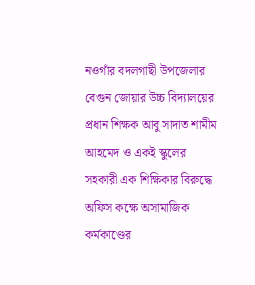নওগাঁর বদলগাছী উপজেলার বেগুন জোয়ার উচ্চ বিদ্যালয়ের প্রধান শিক্ষক আবু সাদাত শামীম আহমেদ ও একই স্কুলের সহকারী এক শিক্ষিকার বিরুদ্ধে অফিস কক্ষে অসামাজিক কর্মকাণ্ডের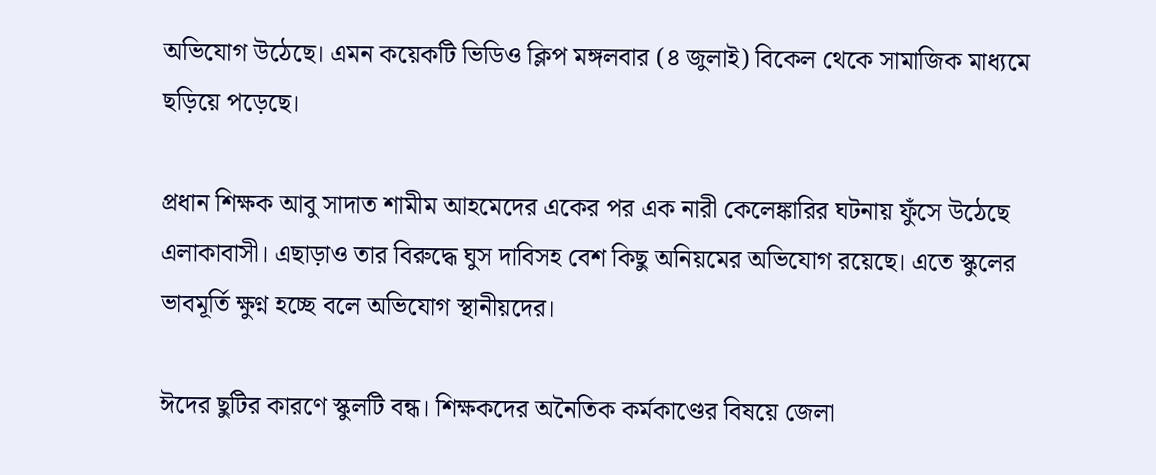অভিযোগ উঠেছে। এমন কয়েকটি ভিডিও ক্লিপ মঙ্গলবার (৪ জুলাই) বিকেল থেকে সামাজিক মাধ্যমে ছড়িয়ে পড়েছে।

প্রধান শিক্ষক আবু সাদাত শামীম আহমেদের একের পর এক নারী কেলেঙ্কারির ঘটনায় ফুঁসে উঠেছে এলাকাবাসী। এছাড়াও তার বিরুদ্ধে ঘুস দাবিসহ বেশ কিছু অনিয়মের অভিযোগ রয়েছে। এতে স্কুলের ভাবমূর্তি ক্ষুণ্ন হচ্ছে বলে অভিযোগ স্থানীয়দের।

ঈদের ছুটির কারণে স্কুলটি বন্ধ। শিক্ষকদের অনৈতিক কর্মকাণ্ডের বিষয়ে জেলা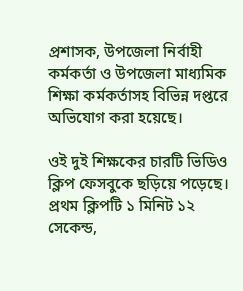প্রশাসক, উপজেলা নির্বাহী কর্মকর্তা ও উপজেলা মাধ্যমিক শিক্ষা কর্মকর্তাসহ বিভিন্ন দপ্তরে অভিযোগ করা হয়েছে।

ওই দুই শিক্ষকের চারটি ভিডিও ক্লিপ ফেসবুকে ছড়িয়ে পড়েছে। প্রথম ক্লিপটি ১ মিনিট ১২ সেকেন্ড,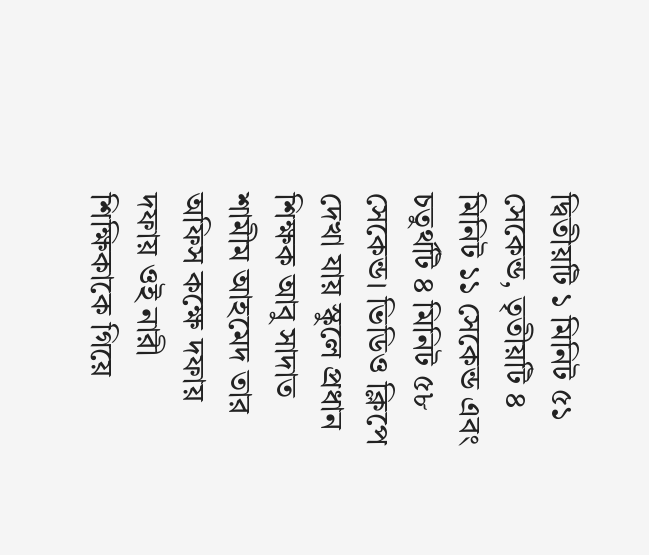দ্বিতীয়টি ১ মিনিট ৫১ সেকেন্ড, তৃতীয়টি ৪ মিনিট ১১ সেকেন্ড এবং চতুর্থটি ৪ মিনিট ৫৮ সেকেন্ড। ভিডিও ক্লিপে দেখা যায় স্কুলে প্রধান শিক্ষক আবু সাদাত শামীম আহমেদ তার অফিস কক্ষে দফায় দফায় ওই নারী শিক্ষিকাকে গিয়ে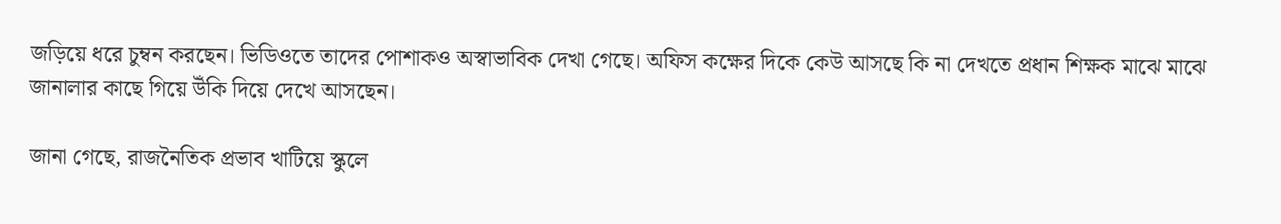জড়িয়ে ধরে চুম্বন করছেন। ভিডিওতে তাদের পোশাকও অস্বাভাবিক দেখা গেছে। অফিস কক্ষের দিকে কেউ আসছে কি না দেখতে প্রধান শিক্ষক মাঝে মাঝে জানালার কাছে গিয়ে উঁকি দিয়ে দেখে আসছেন।

জানা গেছে, রাজনৈতিক প্রভাব খাটিয়ে স্কুলে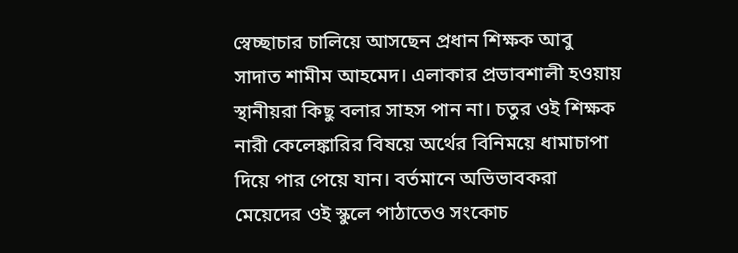স্বেচ্ছাচার চালিয়ে আসছেন প্রধান শিক্ষক আবু সাদাত শামীম আহমেদ। এলাকার প্রভাবশালী হওয়ায় স্থানীয়রা কিছু বলার সাহস পান না। চতুর ওই শিক্ষক নারী কেলেঙ্কারির বিষয়ে অর্থের বিনিময়ে ধামাচাপা দিয়ে পার পেয়ে যান। বর্তমানে অভিভাবকরা মেয়েদের ওই স্কুলে পাঠাতেও সংকোচ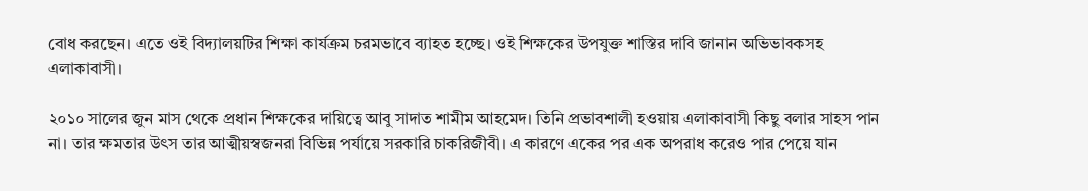বোধ করছেন। এতে ওই বিদ্যালয়টির শিক্ষা কার্যক্রম চরমভাবে ব্যাহত হচ্ছে। ওই শিক্ষকের উপযুক্ত শাস্তির দাবি জানান অভিভাবকসহ এলাকাবাসী।

২০১০ সালের জুন মাস থেকে প্রধান শিক্ষকের দায়িত্বে আবু সাদাত শামীম আহমেদ। তিনি প্রভাবশালী হওয়ায় এলাকাবাসী কিছু বলার সাহস পান না। তার ক্ষমতার উৎস তার আত্মীয়স্বজনরা বিভিন্ন পর্যায়ে সরকারি চাকরিজীবী। এ কারণে একের পর এক অপরাধ করেও পার পেয়ে যান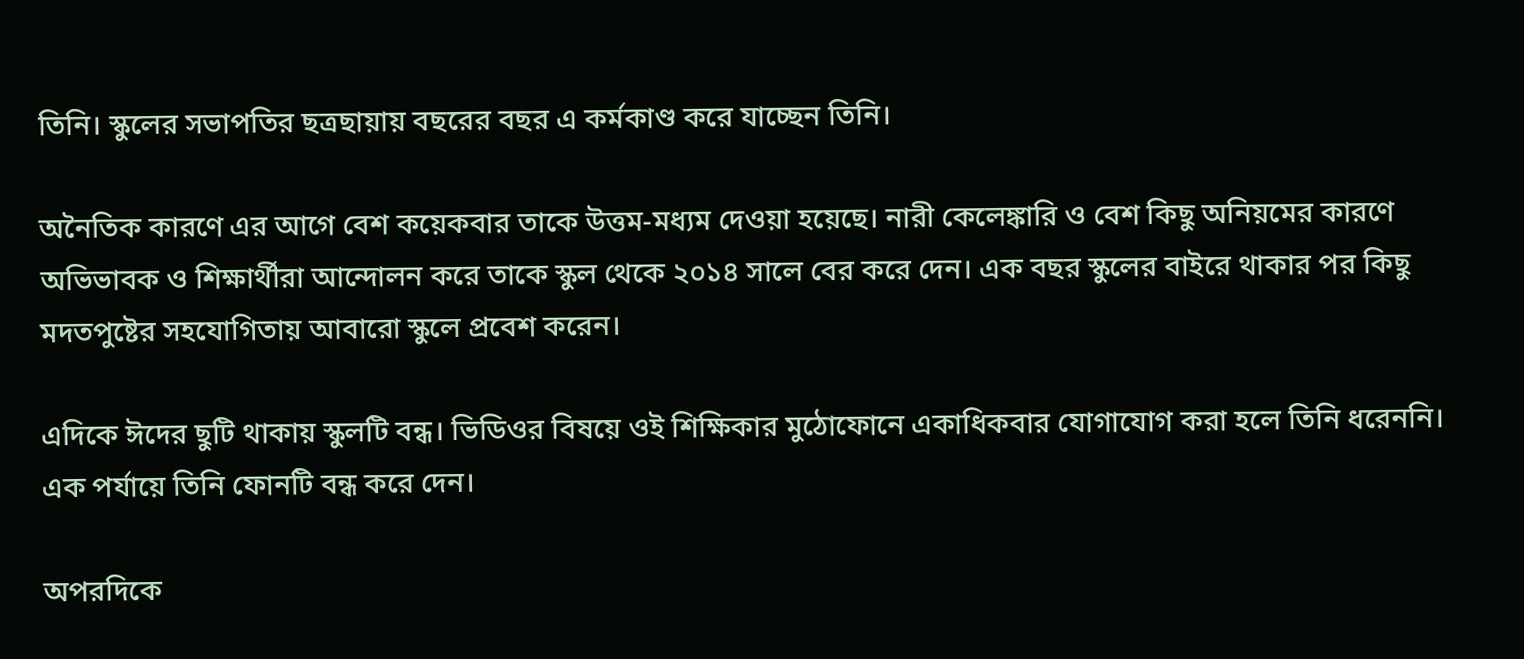তিনি। স্কুলের সভাপতির ছত্রছায়ায় বছরের বছর এ কর্মকাণ্ড করে যাচ্ছেন তিনি।

অনৈতিক কারণে এর আগে বেশ কয়েকবার তাকে উত্তম-মধ্যম দেওয়া হয়েছে। নারী কেলেঙ্কারি ও বেশ কিছু অনিয়মের কারণে অভিভাবক ও শিক্ষার্থীরা আন্দোলন করে তাকে স্কুল থেকে ২০১৪ সালে বের করে দেন। এক বছর স্কুলের বাইরে থাকার পর কিছু মদতপুষ্টের সহযোগিতায় আবারো স্কুলে প্রবেশ করেন।

এদিকে ঈদের ছুটি থাকায় স্কুলটি বন্ধ। ভিডিওর বিষয়ে ওই শিক্ষিকার মুঠোফোনে একাধিকবার যোগাযোগ করা হলে তিনি ধরেননি। এক পর্যায়ে তিনি ফোনটি বন্ধ করে দেন।

অপরদিকে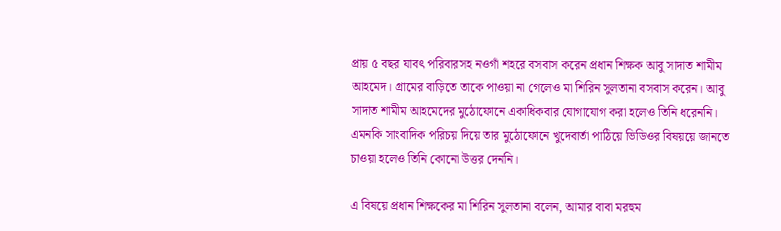প্রায় ৫ বছর যাবৎ পরিবারসহ নওগাঁ শহরে বসবাস করেন প্রধান শিক্ষক আবু সাদাত শামীম আহমেদ। গ্রামের বাড়িতে তাকে পাওয়া না গেলেও মা শিরিন সুলতানা বসবাস করেন। আবু সাদাত শামীম আহমেদের মুঠোফোনে একাধিকবার যোগাযোগ করা হলেও তিনি ধরেননি। এমনকি সাংবাদিক পরিচয় দিয়ে তার মুঠোফোনে খুদেবার্তা পাঠিয়ে ভিডিওর বিষয়য়ে জানতে চাওয়া হলেও তিনি কোনো উত্তর দেননি।

এ বিষয়ে প্রধান শিক্ষকের মা শিরিন সুলতানা বলেন, আমার বাবা মরহুম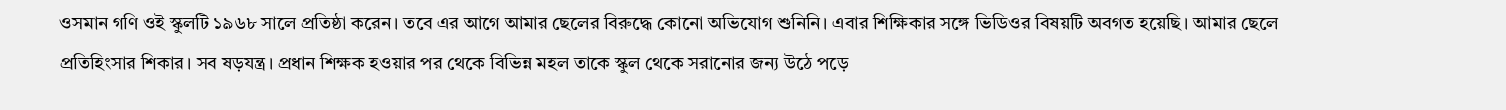ওসমান গণি ওই স্কুলটি ১৯৬৮ সালে প্রতিষ্ঠা করেন। তবে এর আগে আমার ছেলের বিরুদ্ধে কোনো অভিযোগ শুনিনি। এবার শিক্ষিকার সঙ্গে ভিডিওর বিষয়টি অবগত হয়েছি। আমার ছেলে প্রতিহিংসার শিকার। সব ষড়যন্ত্র। প্রধান শিক্ষক হওয়ার পর থেকে বিভিন্ন মহল তাকে স্কুল থেকে সরানোর জন্য উঠে পড়ে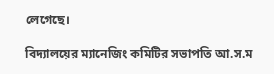লেগেছে।

বিদ্যালয়ের ম্যানেজিং কমিটির সভাপতি আ.স.ম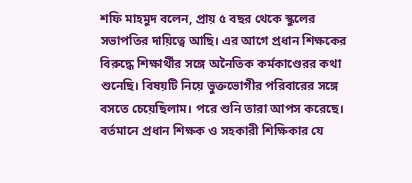শফি মাহমুদ বলেন, প্রায় ৫ বছর থেকে স্কুলের সভাপতির দায়িত্বে আছি। এর আগে প্রধান শিক্ষকের বিরুদ্ধে শিক্ষার্থীর সঙ্গে অনৈতিক কর্মকাণ্ডেরর কথা শুনেছি। বিষয়টি নিয়ে ভুক্তভোগীর পরিবারের সঙ্গে বসতে চেয়েছিলাম। পরে শুনি তারা আপস করেছে। বর্তমানে প্রধান শিক্ষক ও সহকারী শিক্ষিকার যে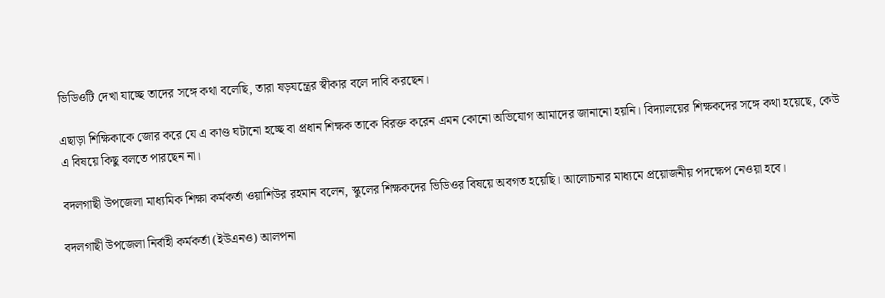ভিডিওটি দেখা যাচ্ছে তাদের সঙ্গে কথা বলেছি, তারা ষড়যন্ত্রের স্বীকার বলে দাবি করছেন।

এছাড়া শিক্ষিকাকে জোর করে যে এ কাণ্ড ঘটানো হচ্ছে বা প্রধান শিক্ষক তাকে বিরক্ত করেন এমন কোনো অভিযোগ আমাদের জানানো হয়নি। বিদ্যালয়ের শিক্ষকদের সঙ্গে কথা হয়েছে, কেউ এ বিষয়ে কিছু বলতে পারছেন না।

বদলগাছী উপজেলা মাধ্যমিক শিক্ষা কর্মকর্তা ওয়াশিউর রহমান বলেন, স্কুলের শিক্ষকদের ভিডিওর বিষয়ে অবগত হয়েছি। আলোচনার মাধ্যমে প্রয়োজনীয় পদক্ষেপ নেওয়া হবে।

বদলগাছী উপজেলা নির্বাহী কর্মকর্তা (ইউএনও) আলপনা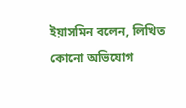ইয়াসমিন বলেন, লিখিত কোনো অভিযোগ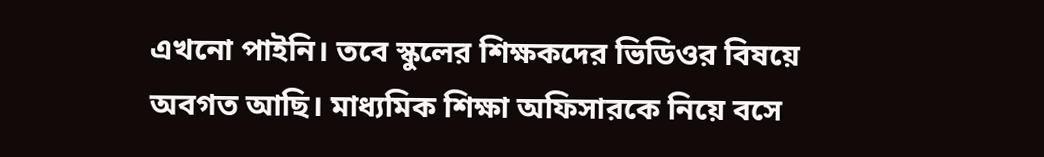এখনো পাইনি। তবে স্কুলের শিক্ষকদের ভিডিওর বিষয়ে অবগত আছি। মাধ্যমিক শিক্ষা অফিসারকে নিয়ে বসে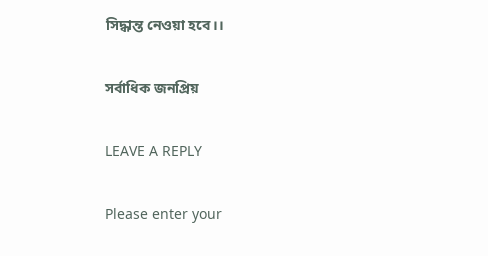সিদ্ধান্ত নেওয়া হবে।।

সর্বাধিক জনপ্রিয়

LEAVE A REPLY

Please enter your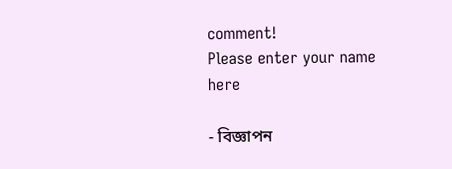comment!
Please enter your name here

- বিজ্ঞাপন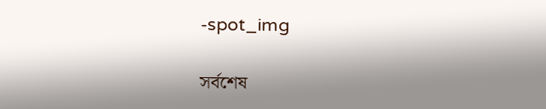-spot_img

সর্বশেষ